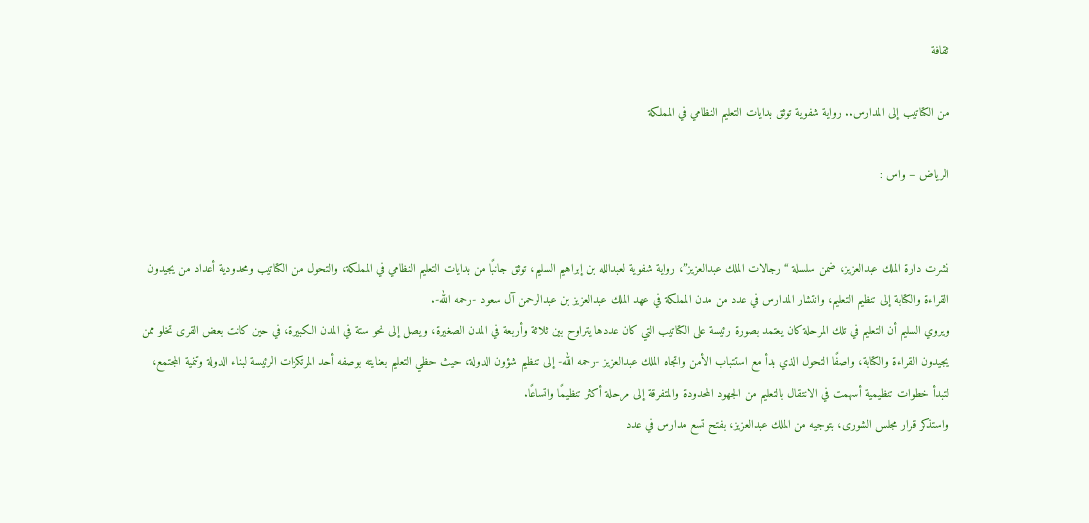ثقافة

من الكتاتيب إلى المدارس.. رواية شفوية توثق بدايات التعليم النظامي في المملكة

الرياض – واس :


نشرت دارة الملك عبدالعزيز، ضمن سلسلة “رجالات الملك عبدالعزيز”، رواية شفوية لعبدالله بن إبراهيم السليم، توثق جانبًا من بدايات التعليم النظامي في المملكة، والتحول من الكتاتيب ومحدودية أعداد من يجيدون القراءة والكتابة إلى تنظيم التعليم، وانتشار المدارس في عدد من مدن المملكة في عهد الملك عبدالعزيز بن عبدالرحمن آل سعود -رحمه الله-.
ويروي السليم أن التعليم في تلك المرحلة كان يعتمد بصورة رئيسة على الكتاتيب التي كان عددها يتراوح بين ثلاثة وأربعة في المدن الصغيرة، ويصل إلى نحو ستة في المدن الكبيرة، في حين كانت بعض القرى تخلو ممن يجيدون القراءة والكتابة، واصفًا التحول الذي بدأ مع استتباب الأمن واتجاه الملك عبدالعزيز -رحمه الله- إلى تنظيم شؤون الدولة، حيث حظي التعليم بعنايته بوصفه أحد المرتكزات الرئيسة لبناء الدولة وتنمية المجتمع، لتبدأ خطوات تنظيمية أسهمت في الانتقال بالتعليم من الجهود المحدودة والمتفرقة إلى مرحلة أكثر تنظيمًا واتساعًا.
واستذكر قرار مجلس الشورى، بتوجيه من الملك عبدالعزيز، بفتح تسع مدارس في عدد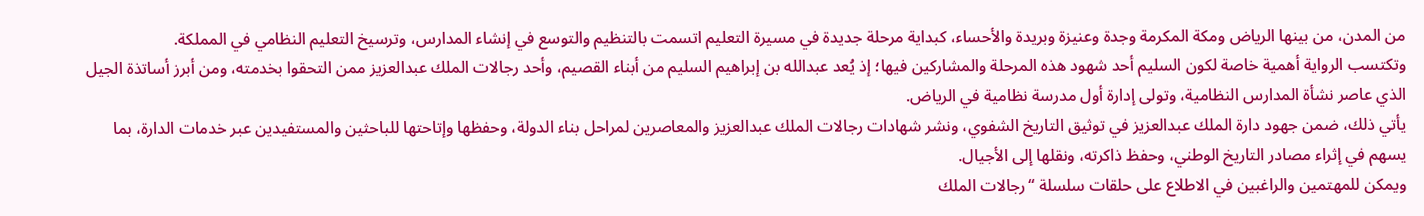من المدن، من بينها الرياض ومكة المكرمة وجدة وعنيزة وبريدة والأحساء، كبداية مرحلة جديدة في مسيرة التعليم اتسمت بالتنظيم والتوسع في إنشاء المدارس، وترسيخ التعليم النظامي في المملكة.
وتكتسب الرواية أهمية خاصة لكون السليم أحد شهود هذه المرحلة والمشاركين فيها؛ إذ يُعد عبدالله بن إبراهيم السليم من أبناء القصيم، وأحد رجالات الملك عبدالعزيز ممن التحقوا بخدمته، ومن أبرز أساتذة الجيل الذي عاصر نشأة المدارس النظامية، وتولى إدارة أول مدرسة نظامية في الرياض.
يأتي ذلك، ضمن جهود دارة الملك عبدالعزيز في توثيق التاريخ الشفوي، ونشر شهادات رجالات الملك عبدالعزيز والمعاصرين لمراحل بناء الدولة، وحفظها وإتاحتها للباحثين والمستفيدين عبر خدمات الدارة، بما يسهم في إثراء مصادر التاريخ الوطني، وحفظ ذاكرته، ونقلها إلى الأجيال.
ويمكن للمهتمين والراغبين في الاطلاع على حلقات سلسلة “رجالات الملك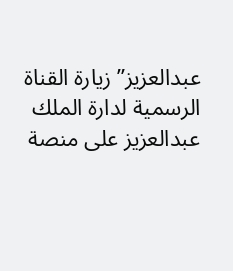عبدالعزيز” زيارة القناة الرسمية لدارة الملك عبدالعزيز على منصة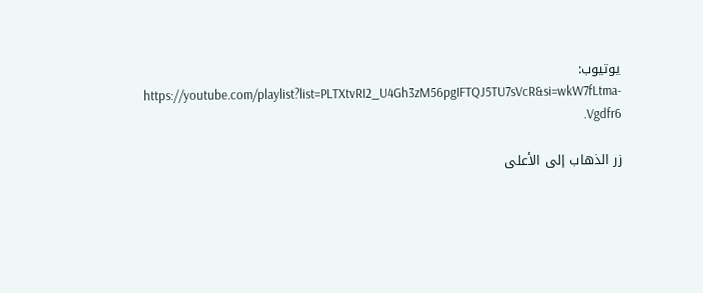يوتيوب: https://youtube.com/playlist?list=PLTXtvRI2_U4Gh3zM56pgIFTQJ5TU7sVcR&si=wkW7fLtma-Vgdfr6.

زر الذهاب إلى الأعلى